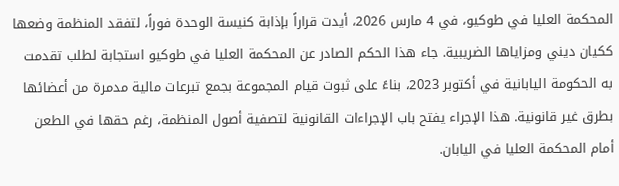المحكمة العليا في طوكيو، في 4 مارس 2026، أيدت قراراً بإذابة كنيسة الوحدة فوراً، لتفقد المنظمة وضعها ككيان ديني ومزاياها الضريبية. جاء هذا الحكم الصادر عن المحكمة العليا في طوكيو استجابة لطلب تقدمت به الحكومة اليابانية في أكتوبر 2023، بناءً على ثبوت قيام المجموعة بجمع تبرعات مالية مدمرة من أعضائها بطرق غير قانونية. هذا الإجراء يفتح باب الإجراءات القانونية لتصفية أصول المنظمة، رغم حقها في الطعن أمام المحكمة العليا في اليابان.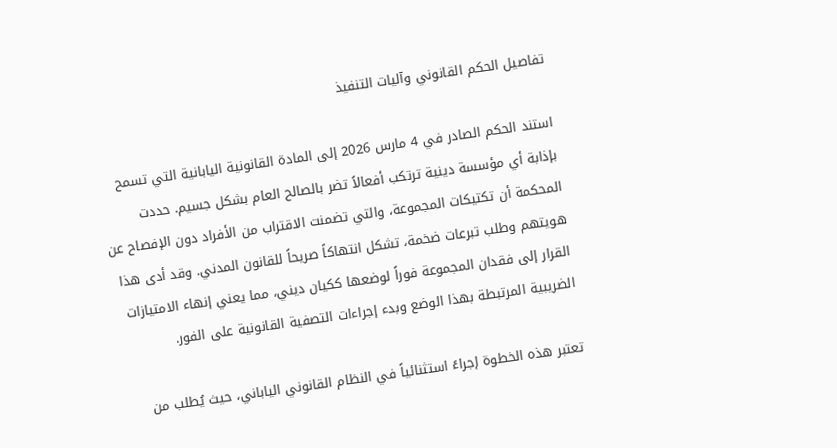تفاصيل الحكم القانوني وآليات التنفيذ

استند الحكم الصادر في 4 مارس 2026 إلى المادة القانونية اليابانية التي تسمح بإذابة أي مؤسسة دينية ترتكب أفعالاً تضر بالصالح العام بشكل جسيم. حددت المحكمة أن تكتيكات المجموعة، والتي تضمنت الاقتراب من الأفراد دون الإفصاح عن هويتهم وطلب تبرعات ضخمة، تشكل انتهاكاً صريحاً للقانون المدني. وقد أدى هذا القرار إلى فقدان المجموعة فوراً لوضعها ككيان ديني، مما يعني إنهاء الامتيازات الضريبية المرتبطة بهذا الوضع وبدء إجراءات التصفية القانونية على الفور.

تعتبر هذه الخطوة إجراءً استثنائياً في النظام القانوني الياباني، حيث يُطلب من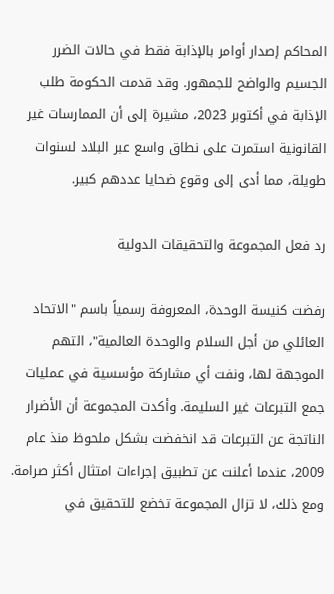المحاكم إصدار أوامر بالإذابة فقط في حالات الضرر الجسيم والواضح للجمهور. وقد قدمت الحكومة طلب الإذابة في أكتوبر 2023، مشيرة إلى أن الممارسات غير القانونية استمرت على نطاق واسع عبر البلاد لسنوات طويلة، مما أدى إلى وقوع ضحايا عددهم كبير.

رد فعل المجموعة والتحقيقات الدولية

رفضت كنيسة الوحدة، المعروفة رسمياً باسم "الاتحاد العائلي من أجل السلام والوحدة العالمية"، التهم الموجهة لها، ونفت أي مشاركة مؤسسية في عمليات جمع التبرعات غير السليمة. وأكدت المجموعة أن الأضرار الناتجة عن التبرعات قد انخفضت بشكل ملحوظ منذ عام 2009، عندما أعلنت عن تطبيق إجراءات امتثال أكثر صرامة. ومع ذلك، لا تزال المجموعة تخضع للتحقيق في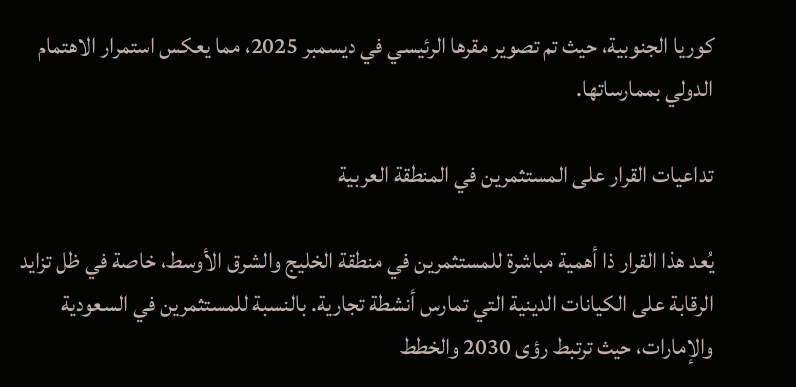كوريا الجنوبية، حيث تم تصوير مقرها الرئيسي في ديسمبر 2025، مما يعكس استمرار الاهتمام الدولي بممارساتها.

تداعيات القرار على المستثمرين في المنطقة العربية

يُعد هذا القرار ذا أهمية مباشرة للمستثمرين في منطقة الخليج والشرق الأوسط، خاصة في ظل تزايد الرقابة على الكيانات الدينية التي تمارس أنشطة تجارية. بالنسبة للمستثمرين في السعودية والإمارات، حيث ترتبط رؤى 2030 والخطط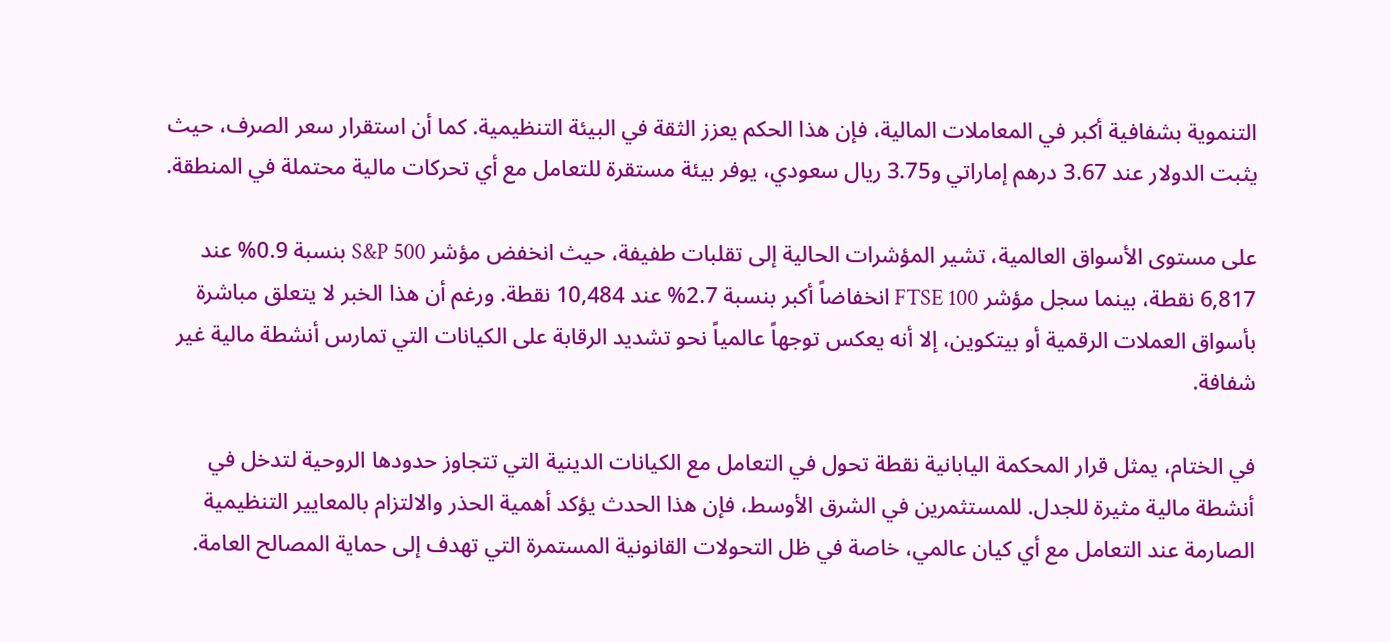التنموية بشفافية أكبر في المعاملات المالية، فإن هذا الحكم يعزز الثقة في البيئة التنظيمية. كما أن استقرار سعر الصرف، حيث يثبت الدولار عند 3.67 درهم إماراتي و3.75 ريال سعودي، يوفر بيئة مستقرة للتعامل مع أي تحركات مالية محتملة في المنطقة.

على مستوى الأسواق العالمية، تشير المؤشرات الحالية إلى تقلبات طفيفة، حيث انخفض مؤشر S&P 500 بنسبة 0.9% عند 6,817 نقطة، بينما سجل مؤشر FTSE 100 انخفاضاً أكبر بنسبة 2.7% عند 10,484 نقطة. ورغم أن هذا الخبر لا يتعلق مباشرة بأسواق العملات الرقمية أو بيتكوين، إلا أنه يعكس توجهاً عالمياً نحو تشديد الرقابة على الكيانات التي تمارس أنشطة مالية غير شفافة.

في الختام، يمثل قرار المحكمة اليابانية نقطة تحول في التعامل مع الكيانات الدينية التي تتجاوز حدودها الروحية لتدخل في أنشطة مالية مثيرة للجدل. للمستثمرين في الشرق الأوسط، فإن هذا الحدث يؤكد أهمية الحذر والالتزام بالمعايير التنظيمية الصارمة عند التعامل مع أي كيان عالمي، خاصة في ظل التحولات القانونية المستمرة التي تهدف إلى حماية المصالح العامة.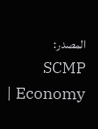المصدر: SCMP Economy |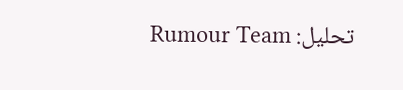تحليل: Rumour Team